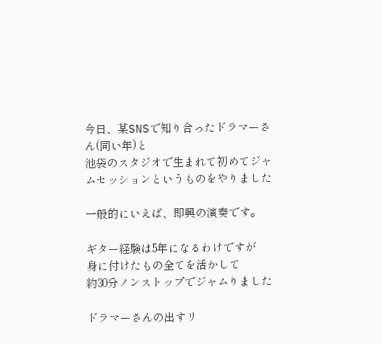今日、某SNSで知り合ったドラマーさん(同い年)と
池袋のスタジオで生まれて初めてジャムセッションというものをやりました

一般的にいえば、即興の演奏です。

ギター経験は5年になるわけですが
身に付けたもの全てを活かして
約30分ノンストップでジャムりました

ドラマーさんの出すリ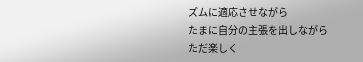ズムに適応させながら
たまに自分の主張を出しながら
ただ楽しく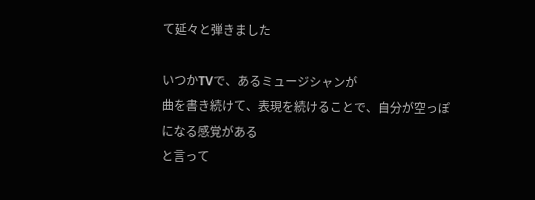て延々と弾きました

いつかTVで、あるミュージシャンが
曲を書き続けて、表現を続けることで、自分が空っぽになる感覚がある
と言って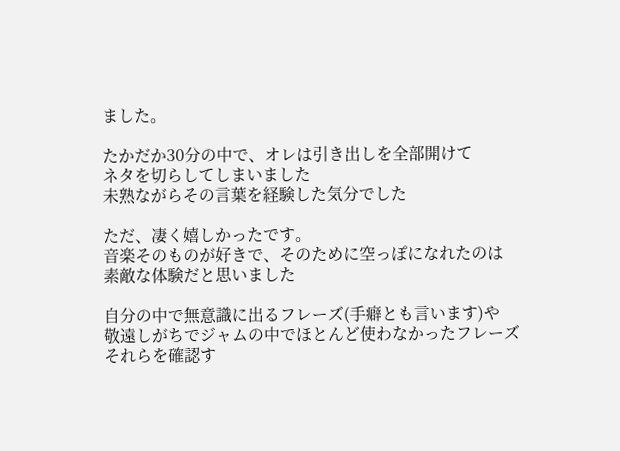ました。

たかだか30分の中で、オレは引き出しを全部開けて
ネタを切らしてしまいました
未熟ながらその言葉を経験した気分でした

ただ、凄く嬉しかったです。
音楽そのものが好きで、そのために空っぽになれたのは
素敵な体験だと思いました

自分の中で無意識に出るフレーズ(手癖とも言います)や
敬遠しがちでジャムの中でほとんど使わなかったフレーズ
それらを確認す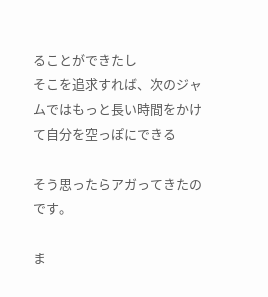ることができたし
そこを追求すれば、次のジャムではもっと長い時間をかけて自分を空っぽにできる

そう思ったらアガってきたのです。

ま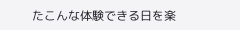たこんな体験できる日を楽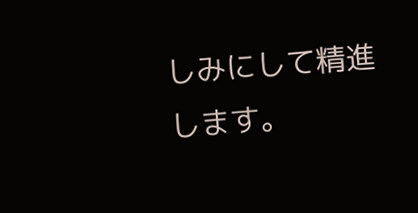しみにして精進します。